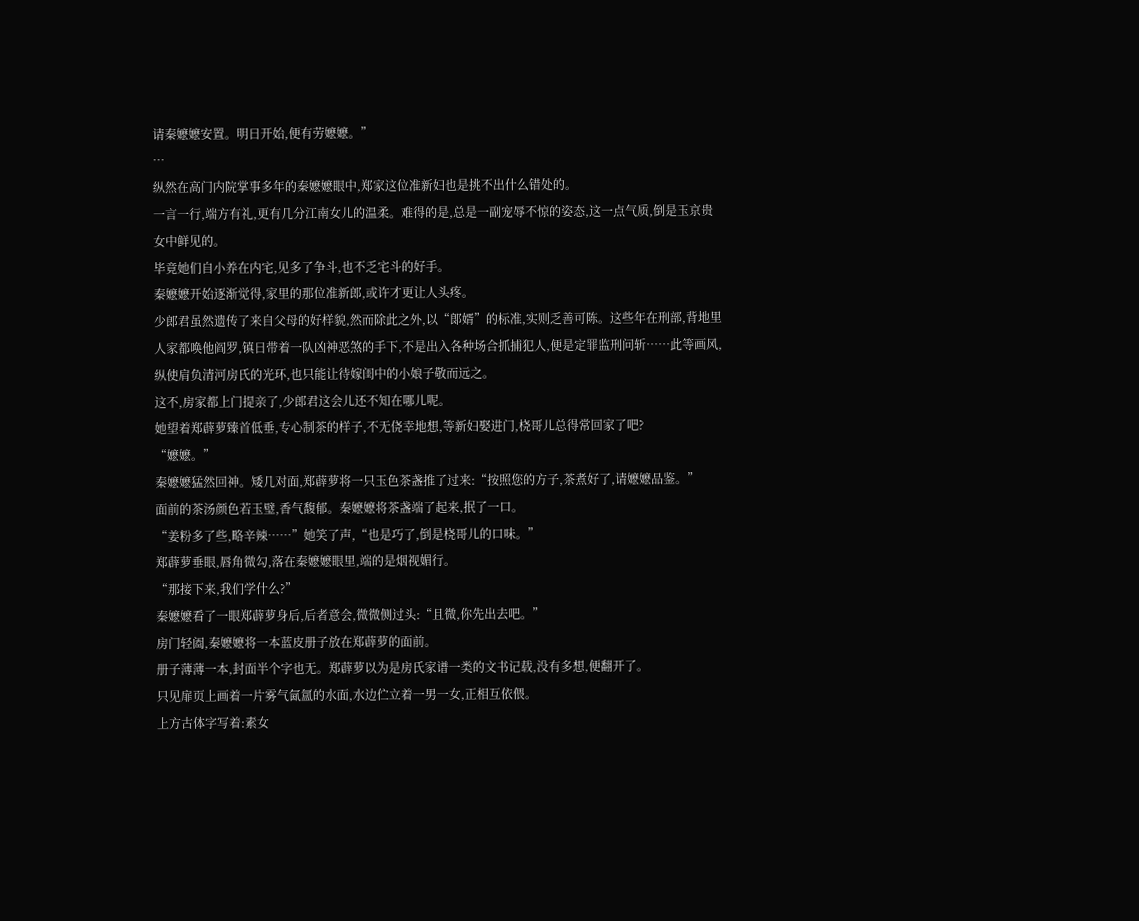请秦嬷嬷安置。明日开始,便有劳嬷嬷。”
…
纵然在高门内院掌事多年的秦嬷嬷眼中,郑家这位准新妇也是挑不出什么错处的。
一言一行,端方有礼,更有几分江南女儿的温柔。难得的是,总是一副宠辱不惊的姿态,这一点气质,倒是玉京贵女中鲜见的。
毕竟她们自小养在内宅,见多了争斗,也不乏宅斗的好手。
秦嬷嬷开始逐渐觉得,家里的那位准新郎,或许才更让人头疼。
少郎君虽然遗传了来自父母的好样貌,然而除此之外,以“郞婿”的标准,实则乏善可陈。这些年在刑部,背地里人家都唤他阎罗,镇日带着一队凶神恶煞的手下,不是出入各种场合抓捕犯人,便是定罪监刑问斩……此等画风,纵使肩负清河房氏的光环,也只能让待嫁闺中的小娘子敬而远之。
这不,房家都上门提亲了,少郎君这会儿还不知在哪儿呢。
她望着郑薜萝臻首低垂,专心制茶的样子,不无侥幸地想,等新妇娶进门,桡哥儿总得常回家了吧?
“嬷嬷。”
秦嬷嬷猛然回神。矮几对面,郑薜萝将一只玉色茶盏推了过来:“按照您的方子,茶煮好了,请嬷嬷品鉴。”
面前的茶汤颜色若玉璧,香气馥郁。秦嬷嬷将茶盏端了起来,抿了一口。
“姜粉多了些,略辛辣……”她笑了声,“也是巧了,倒是桡哥儿的口味。”
郑薜萝垂眼,唇角微勾,落在秦嬷嬷眼里,端的是烟视媚行。
“那接下来,我们学什么?”
秦嬷嬷看了一眼郑薜萝身后,后者意会,微微侧过头:“且微,你先出去吧。”
房门轻阖,秦嬷嬷将一本蓝皮册子放在郑薜萝的面前。
册子薄薄一本,封面半个字也无。郑薜萝以为是房氏家谱一类的文书记载,没有多想,便翻开了。
只见扉页上画着一片雾气氤氲的水面,水边伫立着一男一女,正相互依偎。
上方古体字写着:素女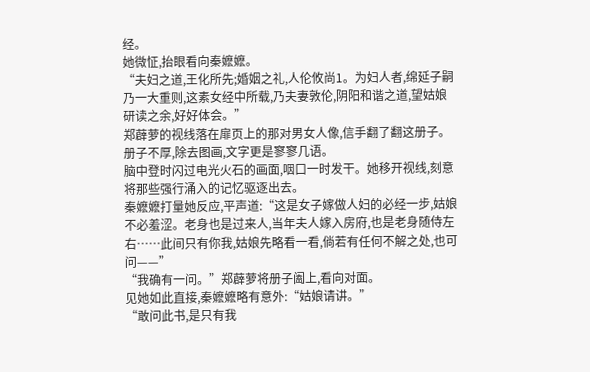经。
她微怔,抬眼看向秦嬷嬷。
“夫妇之道,王化所先;婚姻之礼,人伦攸尚1。为妇人者,绵延子嗣乃一大重则,这素女经中所载,乃夫妻敦伦,阴阳和谐之道,望姑娘研读之余,好好体会。”
郑薜萝的视线落在扉页上的那对男女人像,信手翻了翻这册子。册子不厚,除去图画,文字更是寥寥几语。
脑中登时闪过电光火石的画面,咽口一时发干。她移开视线,刻意将那些强行涌入的记忆驱逐出去。
秦嬷嬷打量她反应,平声道:“这是女子嫁做人妇的必经一步,姑娘不必羞涩。老身也是过来人,当年夫人嫁入房府,也是老身随侍左右……此间只有你我,姑娘先略看一看,倘若有任何不解之处,也可问——”
“我确有一问。”郑薜萝将册子阖上,看向对面。
见她如此直接,秦嬷嬷略有意外:“姑娘请讲。”
“敢问此书,是只有我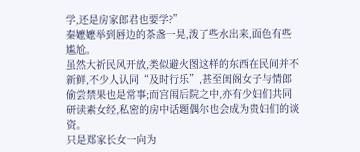学,还是房家郎君也要学?”
秦嬷嬷举到唇边的茶盏一晃,泼了些水出来,面色有些尴尬。
虽然大祈民风开放,类似避火图这样的东西在民间并不新鲜,不少人认同“及时行乐”,甚至闺阁女子与情郎偷尝禁果也是常事;而宫闱后院之中,亦有少妇们共同研读素女经,私密的房中话题偶尔也会成为贵妇们的谈资。
只是郑家长女一向为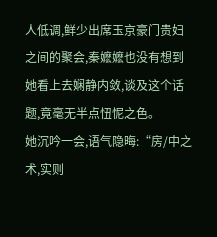人低调,鲜少出席玉京豪门贵妇之间的聚会,秦嬷嬷也没有想到她看上去娴静内敛,谈及这个话题,竟毫无半点忸怩之色。
她沉吟一会,语气隐晦:“房/中之术,实则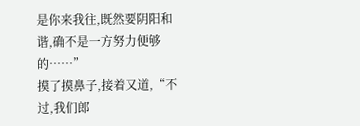是你来我往,既然要阴阳和谐,确不是一方努力便够的……”
摸了摸鼻子,接着又道,“不过,我们郎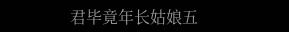君毕竟年长姑娘五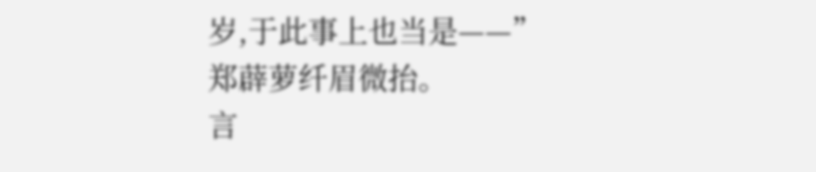岁,于此事上也当是——”
郑薜萝纤眉微抬。
言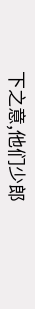下之意,他们少郎